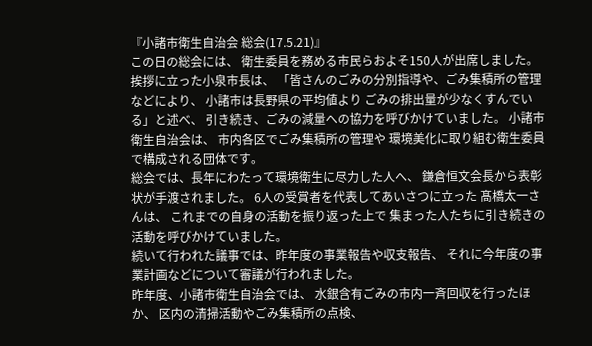『小諸市衛生自治会 総会(17.5.21)』
この日の総会には、 衛生委員を務める市民らおよそ150人が出席しました。
挨拶に立った小泉市長は、 「皆さんのごみの分別指導や、ごみ集積所の管理などにより、 小諸市は長野県の平均値より ごみの排出量が少なくすんでいる」と述べ、 引き続き、ごみの減量への協力を呼びかけていました。 小諸市衛生自治会は、 市内各区でごみ集積所の管理や 環境美化に取り組む衛生委員で構成される団体です。
総会では、長年にわたって環境衛生に尽力した人へ、 鎌倉恒文会長から表彰状が手渡されました。 6人の受賞者を代表してあいさつに立った 髙橋太一さんは、 これまでの自身の活動を振り返った上で 集まった人たちに引き続きの活動を呼びかけていました。
続いて行われた議事では、昨年度の事業報告や収支報告、 それに今年度の事業計画などについて審議が行われました。
昨年度、小諸市衛生自治会では、 水銀含有ごみの市内一斉回収を行ったほか、 区内の清掃活動やごみ集積所の点検、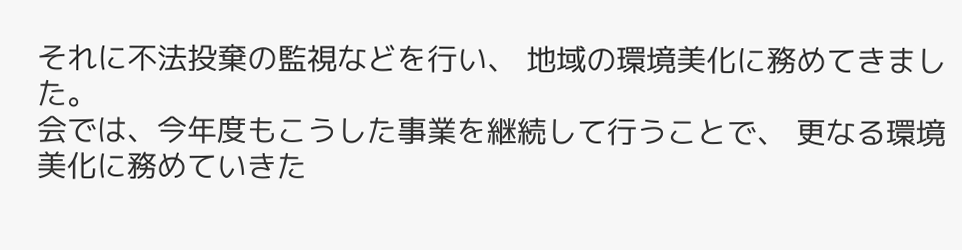それに不法投棄の監視などを行い、 地域の環境美化に務めてきました。
会では、今年度もこうした事業を継続して行うことで、 更なる環境美化に務めていきた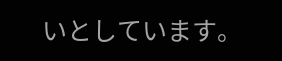いとしています。